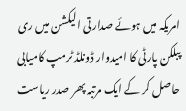امریکہ میں ہوئے صدارتی الیکشن میں ری پبلکن پارٹی کا امیدوار ڈونلڈ ٹرمپ کامیابی حاصل کر کے ایک مرتبہ پھر صدر ریاست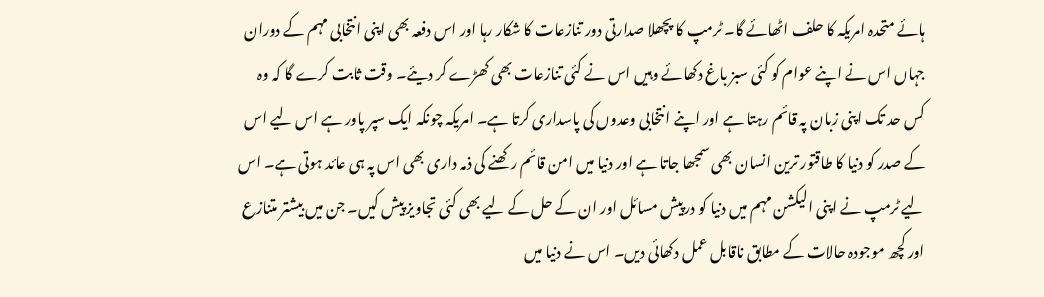ہائے متحدہ امریکہ کا حلف اٹھائے گا۔ ٹرمپ کا پچھلا صدارتی دور تنازعات کا شکار رہا اور اس دفعہ بھی اپنی انتخابی مہم کے دوران جہاں اس نے اپنے عوام کو کئی سبز باغ دکھائے وہیں اس نے کئی تنازعات بھی کھڑے کر دیئے۔ وقت ثابت کرے گا کہ وہ کس حد تک اپنی زبان پہ قائم رہتا ہے اور اپنے انتخابی وعدوں کی پاسداری کرتا ہے۔ امریکہ چونکہ ایک سپر پاور ہے اس لیے اس کے صدر کو دنیا کا طاقتور ترین انسان بھی سمجھا جاتا ہے اور دنیا میں امن قائم رکھنے کی ذمہ داری بھی اس پہ ہی عائد ہوتی ہے۔ اس لیے ٹرمپ نے اپنی الیکشن مہم میں دنیا کو درپیش مسائل اور ان کے حل کے لیے بھی کئی تجاویز پیش کیں۔ جن میں بیشتر متنازع اور کچھ موجودہ حالات کے مطابق ناقابل عمل دکھائی دیں۔ اس نے دنیا میں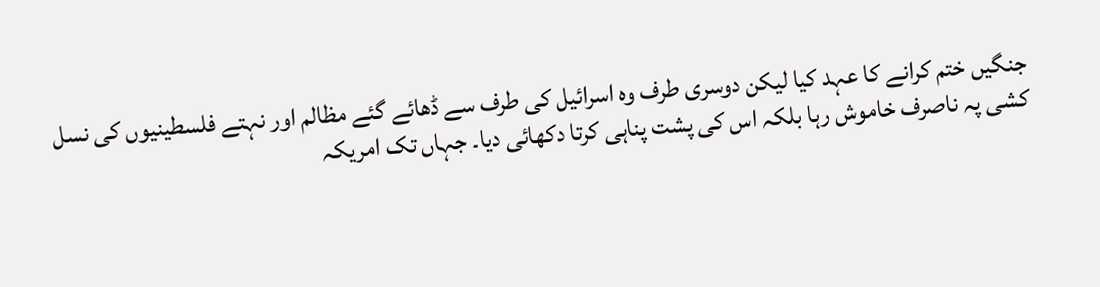جنگیں ختم کرانے کا عہد کیا لیکن دوسری طرف وہ اسرائیل کی طرف سے ڈھائے گئے مظالم اور نہتے فلسطینیوں کی نسل کشی پہ ناصرف خاموش رہا بلکہ اس کی پشت پناہی کرتا دکھائی دیا۔ جہاں تک امریکہ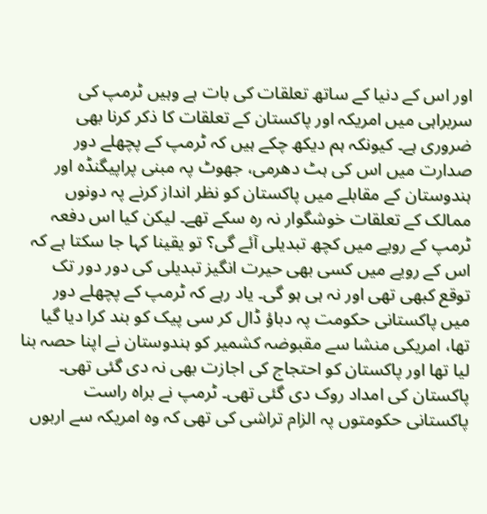اور اس کے دنیا کے ساتھ تعلقات کی بات ہے وہیں ٹرمپ کی سربراہی میں امریکہ اور پاکستان کے تعلقات کا ذکر کرنا بھی ضروری ہے۔ کیونکہ ہم دیکھ چکے ہیں کہ ٹرمپ کے پچھلے دور صدارت میں اس کی ہٹ دھرمی، جھوٹ پہ مبنی پراپیگنڈہ اور ہندوستان کے مقابلے میں پاکستان کو نظر انداز کرنے پہ دونوں ممالک کے تعلقات خوشگوار نہ رہ سکے تھے۔ لیکن کیا اس دفعہ ٹرمپ کے رویے میں کچھ تبدیلی آئے گی؟ تو یقینا کہا جا سکتا ہے کہ اس کے رویے میں کسی بھی حیرت انگیز تبدیلی کی دور دور تک توقع کبھی تھی اور نہ ہی ہو گی۔ یاد رہے کہ ٹرمپ کے پچھلے دور میں پاکستانی حکومت پہ دباؤ ڈال کر سی پیک کو بند کرا دیا گیا تھا، امریکی منشا سے مقبوضہ کشمیر کو ہندوستان نے اپنا حصہ بنا لیا تھا اور پاکستان کو احتجاج کی اجازت بھی نہ دی گئی تھی۔ پاکستان کی امداد روک دی گئی تھی۔ ٹرمپ نے براہ راست پاکستانی حکومتوں پہ الزام تراشی کی تھی کہ وہ امریکہ سے اربوں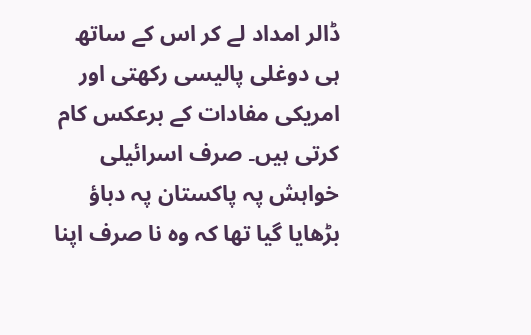ڈالر امداد لے کر اس کے ساتھ ہی دوغلی پالیسی رکھتی اور امریکی مفادات کے برعکس کام کرتی ہیں۔ صرف اسرائیلی خواہش پہ پاکستان پہ دباؤ بڑھایا گیا تھا کہ وہ نا صرف اپنا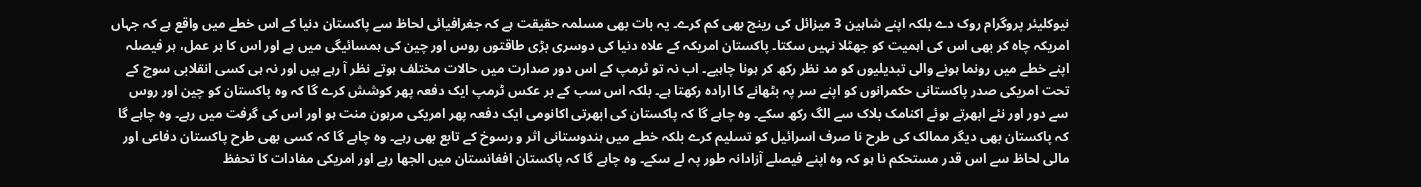نیوکلیئر پروگرام روک دے بلکہ اپنے شاہین 3 میزائل کی رینج بھی کم کرے۔ یہ بات بھی مسلمہ حقیقت ہے کہ جغرافیائی لحاظ سے پاکستان دنیا کے اس خطے میں واقع ہے کہ جہاں امریکہ چاہ کر بھی اس کی اہمیت کو جھٹلا نہیں سکتا۔ پاکستان امریکہ کے علاہ دنیا کی دوسری بڑی طاقتوں روس اور چین کی ہمسائیگی میں ہے اور اس کا ہر عمل، ہر فیصلہ اپنے خطے میں رونما ہونے والی تبدیلیوں کو مد نظر رکھ کر ہونا چاہیے۔ اب نہ تو ٹرمپ کے اس دور صدارت میں حالات مختلف ہوتے نظر آ رہے ہیں اور نہ ہی کسی انقلابی سوچ کے تحت امریکی صدر پاکستانی حکمرانوں کو اپنے سر پہ بٹھانے کا ارادہ رکھتا ہے۔ بلکہ اس سب کے بر عکس ٹرمپ ایک دفعہ پھر کوشش کرے گا کہ وہ پاکستان کو چین اور روس سے دور اور نئے ابھرتے ہوئے اکنامک بلاک سے الگ رکھ سکے۔ وہ چاہے گا کہ پاکستان کی ابھرتی اکانومی ایک دفعہ پھر امریکی مرہون منت ہو اور اس کی گرفت میں رہے۔ وہ چاہے گا کہ پاکستان بھی دیگر ممالک کی طرح نا صرف اسرائیل کو تسلیم کرے بلکہ خطے میں ہندوستانی اثر و رسوخ کے تابع بھی رہے۔ وہ چاہے گا کہ کسی بھی طرح پاکستان دفاعی اور مالی لحاظ سے اس قدر مستحکم نا ہو کہ وہ اپنے فیصلے آزادانہ طور پہ لے سکے۔ وہ چاہے گا کہ پاکستان افغانستان میں الجھا رہے اور امریکی مفادات کا تحفظ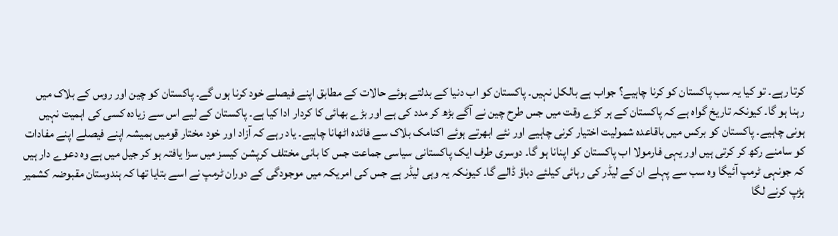کرتا رہے۔ تو کیا یہ سب پاکستان کو کرنا چاہیے؟ جواب ہے بالکل نہیں۔ پاکستان کو اب دنیا کے بدلتے ہوئے حالات کے مطابق اپنے فیصلے خود کرنا ہوں گے۔ پاکستان کو چین اور روس کے بلاک میں رہنا ہو گا۔ کیونکہ تاریخ گواہ ہے کہ پاکستان کے ہر کڑے وقت میں جس طرح چین نے آگے بڑھ کر مدد کی ہے اور بڑے بھائی کا کردار ادا کیا ہے۔ پاکستان کے لیے اس سے زیادہ کسی کی اہمیت نہیں ہونی چاہیے۔ پاکستان کو برکس میں باقاعدہ شمولیت اختیار کرنی چاہیے اور نئے ابھرتے ہوئے اکنامک بلاک سے فائدہ اٹھانا چاہیے۔ یاد رہے کہ آزاد اور خود مختار قومیں ہمیشہ اپنے فیصلے اپنے مفادات کو سامنے رکھ کر کرتی ہیں اور یہی فارمولا اب پاکستان کو اپنانا ہو گا۔ دوسری طرف ایک پاکستانی سیاسی جماعت جس کا بانی مختلف کرپشن کیسز میں سزا یافتہ ہو کر جیل میں ہے وہ دعوے دار ہیں کہ جونہی ٹرمپ آئیگا وہ سب سے پہلے ان کے لیڈر کی رہائی کیلئے دباؤ ڈالے گا۔ کیونکہ یہ وہی لیڈر ہے جس کی امریکہ میں موجودگی کے دوران ٹرمپ نے اسے بتایا تھا کہ ہندوستان مقبوضہ کشمیر ہڑپ کرنے لگا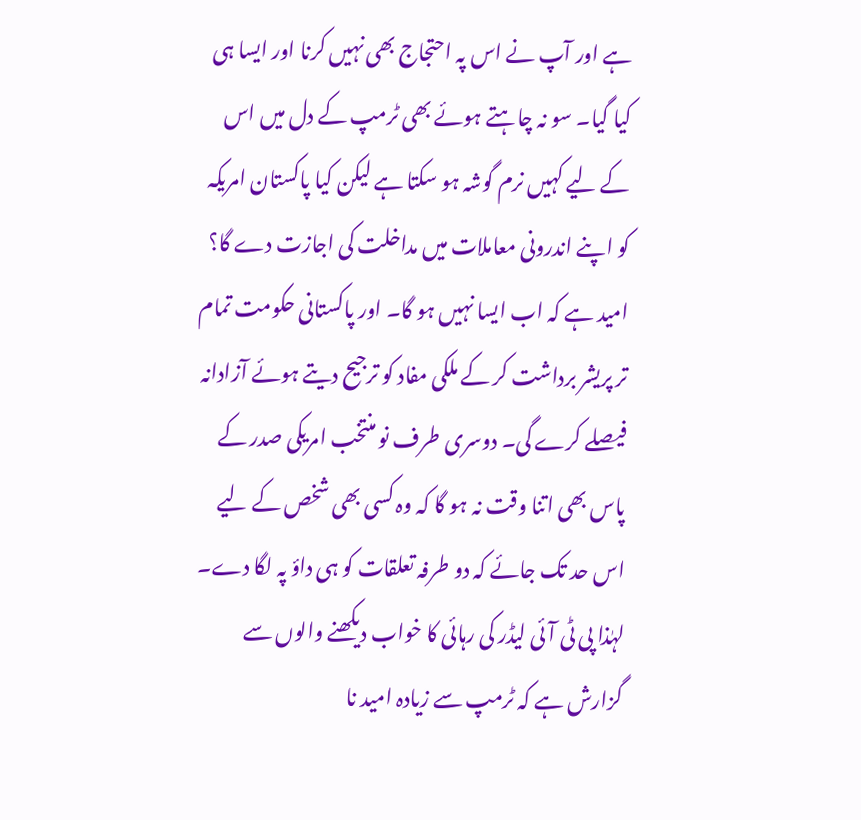ہے اور آپ نے اس پہ احتجاج بھی نہیں کرنا اور ایسا ہی کیا گیا۔ سو نہ چاہتے ہوئے بھی ٹرمپ کے دل میں اس کے لیے کہیں نرم گوشہ ہو سکتا ہے لیکن کیا پاکستان امریکہ کو اپنے اندرونی معاملات میں مداخلت کی اجازت دے گا؟ امید ہے کہ اب ایسا نہیں ہو گا۔ اور پاکستانی حکومت تمام تر پریشر برداشت کر کے ملکی مفاد کو ترجیح دیتے ہوئے آزادانہ فیصلے کرے گی۔ دوسری طرف نو منتخب امریکی صدر کے پاس بھی اتنا وقت نہ ہو گا کہ وہ کسی بھی شخص کے لیے اس حد تک جائے کہ دو طرفہ تعلقات کو ہی داؤ پہ لگا دے۔ لہٰذا پی ٹی آئی لیڈر کی رہائی کا خواب دیکھنے والوں سے گزارش ہے کہ ٹرمپ سے زیادہ امید نا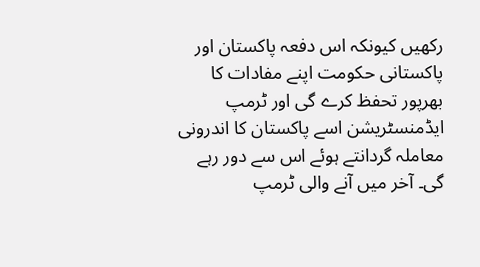رکھیں کیونکہ اس دفعہ پاکستان اور پاکستانی حکومت اپنے مفادات کا بھرپور تحفظ کرے گی اور ٹرمپ ایڈمنسٹریشن اسے پاکستان کا اندرونی معاملہ گردانتے ہوئے اس سے دور رہے گی۔ آخر میں آنے والی ٹرمپ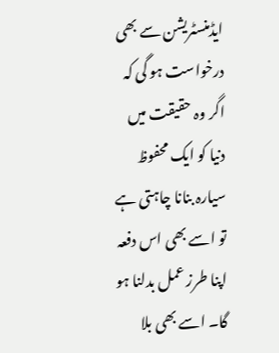ایڈمنسٹریشن سے بھی درخواست ہو گی کہ اگر وہ حقیقت میں دنیا کو ایک محفوظ سیارہ بنانا چاہتی ہے تو اسے بھی اس دفعہ اپنا طرز عمل بدلنا ہو گا۔ اسے بھی بلا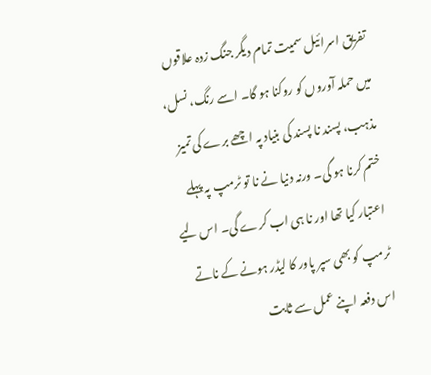تفریق اسرائیل سمیت تمام دیگر جنگ زدہ علاقوں میں حملہ آوروں کو روکنا ہو گا۔ اسے رنگ، نسل، مذہب، پسند نا پسند کی بنیاد پہ اچھے برے کی تمیز ختم کرنا ہو گی۔ ورنہ دنیا نے نا تو ٹرمپ پہ پہلے اعتبار کیا تھا اور نا ہی اب کرے گی۔ اس لیے ٹرمپ کو بھی سپر پاور کا لیڈر ہونے کے ناتے اس دفعہ اپنے عمل سے ثابت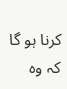کرنا ہو گا کہ وہ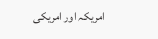امریکہ اور امریکی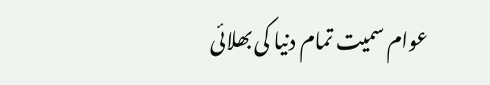عوام سمیت تمام دنیا کی بھلائی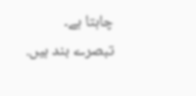چاہتا ہے۔
تبصرے بند ہیں.